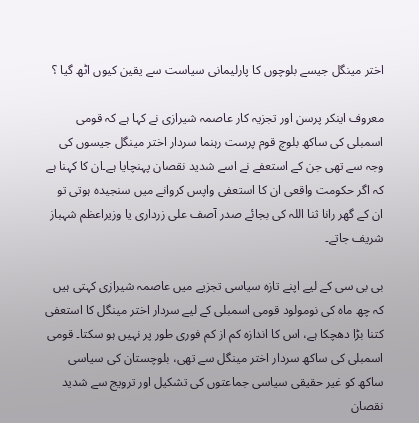اختر مینگل جیسے بلوچوں کا پارلیمانی سیاست سے یقین کیوں اٹھ گیا ؟

معروف اینکر پرسن اور تجزیہ کار عاصمہ شیرازی نے کہا ہے کہ قومی اسمبلی کی ساکھ بلوچ قوم پرست رہنما سردار اختر مینگل جیسوں کی وجہ سے تھی جن کے استعفے نے اسے شدید نقصان پہنچایا ہے۔ان کا کہنا ہے کہ اگر حکومت واقعی ان کا استعفی واپس کروانے میں سنجیدہ ہوتی تو ان کے گھر رانا ثنا اللہ کی بجائے صدر آصف علی زرداری یا وزیراعظم شہباز شریف جاتے۔

بی بی سی کے لیے اپنے تازہ سیاسی تجزیے میں عاصمہ شیرازی کہتی ہیں کہ چھ ماہ کی نومولود قومی اسمبلی کے لیے سردار اختر مینگل کا استعفی کتنا بڑا دھچکا ہے، اس کا اندازہ کم از کم فوری طور پر نہیں ہو سکتا۔ قومی اسمبلی کی ساکھ سردار اختر مینگل سے تھی، بلوچستان کی سیاسی ساکھ کو غیر حقیقی سیاسی جماعتوں کی تشکیل اور ترویج سے شدید نقصان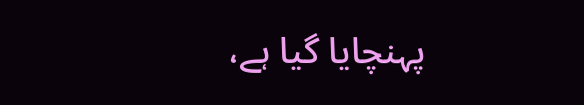پہنچایا گیا ہے،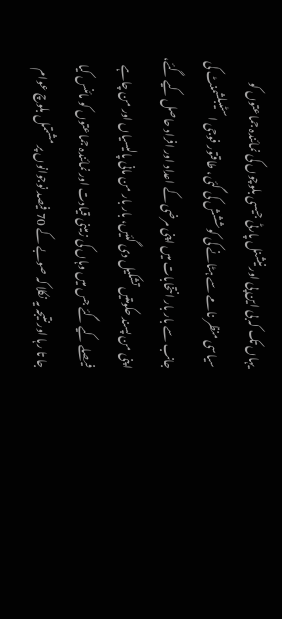یہاں تک کہ بی این پی اور نیشنل پارٹی جیسی بلوچوں کی نمائندہ جماعتوں کو سیاسی منظر نامے سے ہٹانے کی کوششش کی گئی، طاقتور فوجی اسٹیبلشمنٹ کی جانب سے بار بار انتخابات میں اپنی مرضی کے اعداد اور افراد حاصل کیے گئے، اپنی من پسند حکومتیں تشکیل دی گئیں، بار بار من مانی پالیسیاں اور من چاہے فیصلے کیے گئے جس میں وہاں کی زمینی قیادت اور نمائندہ جماعتوں کو مائنس کیا جا تا رہا اور نتیجہ یہ نکلا کہ صوبے کے 70 فیصد نوجوانوں پر مشتمل بلوچ عوام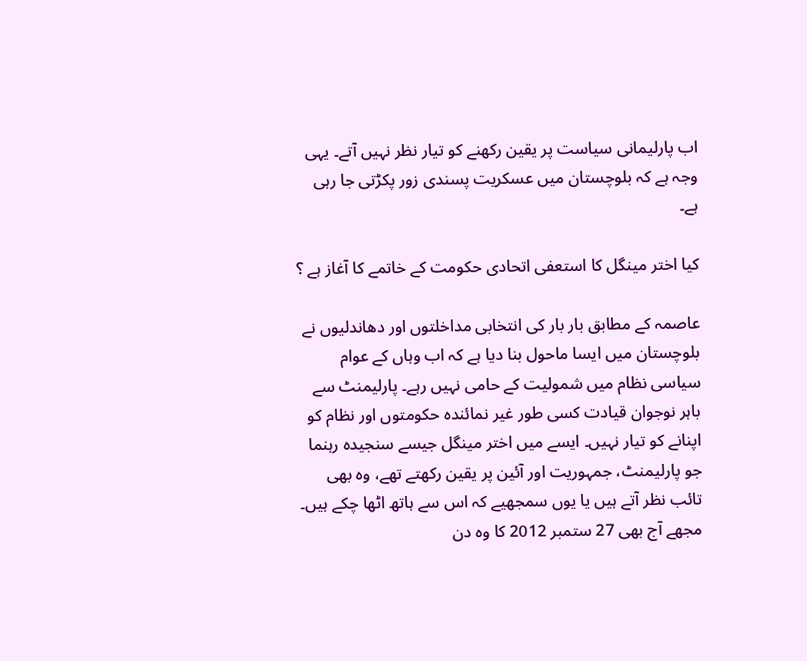اب پارلیمانی سیاست پر یقین رکھنے کو تیار نظر نہیں آتے۔ یہی وجہ ہے کہ بلوچستان میں عسکریت پسندی زور پکڑتی جا رہی ہے۔

کیا اختر مینگل کا استعفی اتحادی حکومت کے خاتمے کا آغاز ہے ؟

عاصمہ کے مطابق بار بار کی انتخابی مداخلتوں اور دھاندلیوں نے بلوچستان میں ایسا ماحول بنا دیا ہے کہ اب وہاں کے عوام سیاسی نظام میں شمولیت کے حامی نہیں رہے۔ پارلیمنٹ سے باہر نوجوان قیادت کسی طور غیر نمائندہ حکومتوں اور نظام کو اپنانے کو تیار نہیں۔ ایسے میں اختر مینگل جیسے سنجیدہ رہنما جو پارلیمنٹ، جمہوریت اور آئین پر یقین رکھتے تھے، وہ بھی تائب نظر آتے ہیں یا یوں سمجھیے کہ اس سے ہاتھ اٹھا چکے ہیں۔ مجھے آج بھی 27 ستمبر 2012 کا وہ دن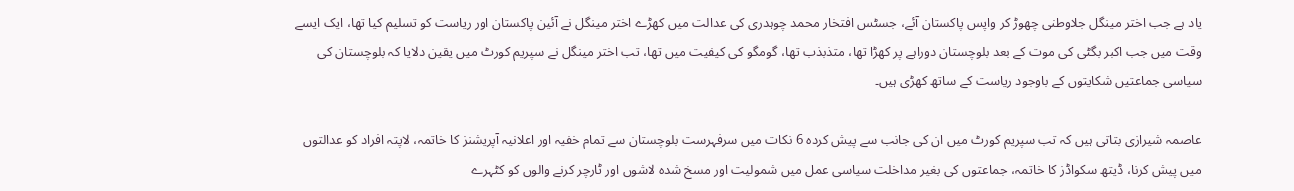یاد ہے جب اختر مینگل جلاوطنی چھوڑ کر واپس پاکستان آئے، جسٹس افتخار محمد چوہدری کی عدالت میں کھڑے اختر مینگل نے آئین پاکستان اور ریاست کو تسلیم کیا تھا، ایک ایسے وقت میں جب اکبر بگٹی کی موت کے بعد بلوچستان دوراہے پر کھڑا تھا، متذبذب تھا، گومگو کی کیفیت میں تھا، تب اختر مینگل نے سپریم کورٹ میں یقین دلایا کہ بلوچستان کی سیاسی جماعتیں شکایتوں کے باوجود ریاست کے ساتھ کھڑی ہیں۔

عاصمہ شیرازی بتاتی ہیں کہ تب سپریم کورٹ میں ان کی جانب سے پیش کردہ 6 نکات میں سرفہرست بلوچستان سے تمام خفیہ اور اعلانیہ آپریشنز کا خاتمہ، لاپتہ افراد کو عدالتوں میں پیش کرنا، ڈیتھ سکواڈز کا خاتمہ، جماعتوں کی بغیر مداخلت سیاسی عمل میں شمولیت اور مسخ شدہ لاشوں اور ٹارچر کرنے والوں کو کٹہرے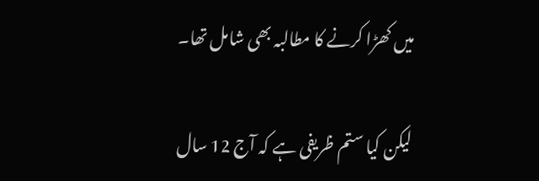میں کھڑا کرنے کا مطالبہ بھی شامل تھا۔

لیکن کیا ستم ظریفی ہے کہ آج 12 سال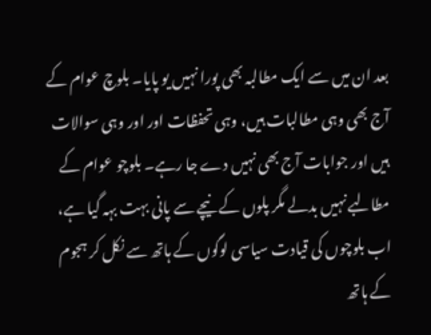بعد ان میں سے ایک مطالبہ بھی پورا نہیں یو پایا۔ بلوچ عوام کے آج بھی وہی مطالبات ہیں، وہی تحفظات اور اور وہی سوالات ہیں اور جوابات آج بھی نہیں دے جا رہے۔ بلوچو عوام کے مطالبے نہیں بدلے مگر پلوں کے نیچے سے پانی بہت بہہ گیا ہے، اب بلوچوں کی قیادت سیاسی لوگوں کے ہاتھ سے نکل کر ہجوم کے ہاتھ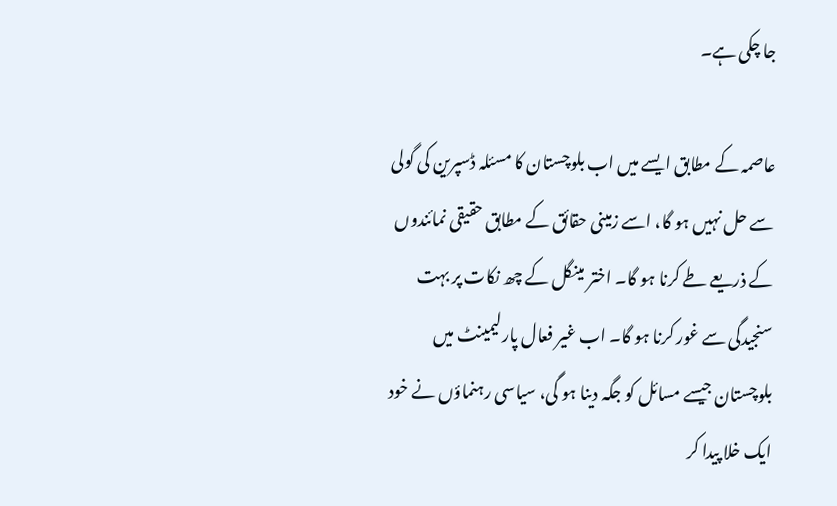جا چکی ہے۔

عاصمہ کے مطابق ایسے میں اب بلوچستان کا مسئلہ ڈسپرین کی گولی سے حل نہیں ہو گا، اسے زمینی حقائق کے مطابق حقیقی نمائندوں کے ذریعے طے کرنا ہو گا۔ اختر مینگل کے چھ نکات پر بہت سنجیدگی سے غور کرنا ہو گا۔ اب غیر فعال پارلیمینٹ میں بلوچستان جیسے مسائل کو جگہ دینا ہو گی، سیاسی رہنماؤں نے خود ایک خلا پیدا کر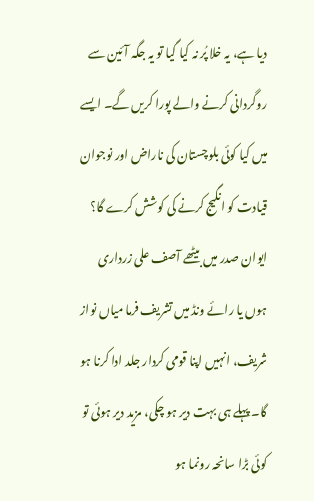دیا ہے، یہ خلا پُر نہ کیا گیا تو یہ جگہ آئین سے روگردانی کرنے والے پورا کریں گے۔ ایسے میں کیا کوئی بلوچستان کی ناراض اور نوجوان قیادت کو انگیج کرنے کی کوشش کرے گا؟ ایوان صدر میں بیٹھے آصف علی زرداری ہوں یا رائے ونڈ میں تشریف فرما میاں نواز شریف، انہیں اپنا قومی کردار جلد ادا کرنا ہو گا۔ پہلے ہی بہت دیر ہو چکی، مزید دیر ہوئی تو کوئی بڑا سانحہ رونما ہو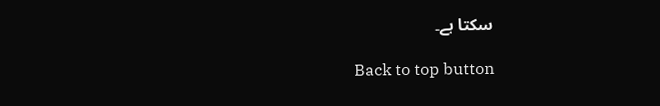سکتا ہے۔

Back to top button